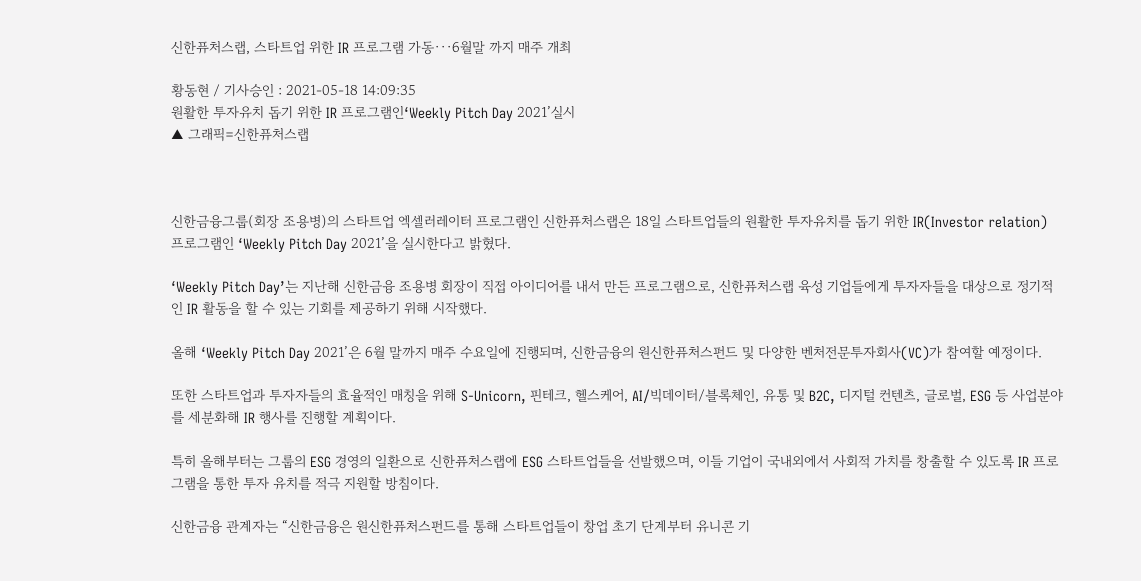신한퓨처스랩, 스타트업 위한 IR 프로그램 가동···6월말 까지 매주 개최

황동현 / 기사승인 : 2021-05-18 14:09:35
원활한 투자유치 돕기 위한 IR 프로그램인‘Weekly Pitch Day 2021’실시
▲ 그래픽=신한퓨처스랩



신한금융그룹(회장 조용병)의 스타트업 엑셀러레이터 프로그램인 신한퓨처스랩은 18일 스타트업들의 원활한 투자유치를 돕기 위한 IR(Investor relation) 프로그램인 ‘Weekly Pitch Day 2021’을 실시한다고 밝혔다.

‘Weekly Pitch Day’는 지난해 신한금융 조용병 회장이 직접 아이디어를 내서 만든 프로그램으로, 신한퓨처스랩 육성 기업들에게 투자자들을 대상으로 정기적인 IR 활동을 할 수 있는 기회를 제공하기 위해 시작했다.

올해 ‘Weekly Pitch Day 2021’은 6월 말까지 매주 수요일에 진행되며, 신한금융의 원신한퓨처스펀드 및 다양한 벤처전문투자회사(VC)가 참여할 예정이다.

또한 스타트업과 투자자들의 효율적인 매칭을 위해 S-Unicorn, 핀테크, 헬스케어, AI/빅데이터/블록체인, 유통 및 B2C, 디지털 컨텐츠, 글로벌, ESG 등 사업분야를 세분화해 IR 행사를 진행할 계획이다.

특히 올해부터는 그룹의 ESG 경영의 일환으로 신한퓨처스랩에 ESG 스타트업들을 선발했으며, 이들 기업이 국내외에서 사회적 가치를 창출할 수 있도록 IR 프로그램을 통한 투자 유치를 적극 지원할 방침이다.

신한금융 관계자는 “신한금융은 원신한퓨처스펀드를 통해 스타트업들이 창업 초기 단계부터 유니콘 기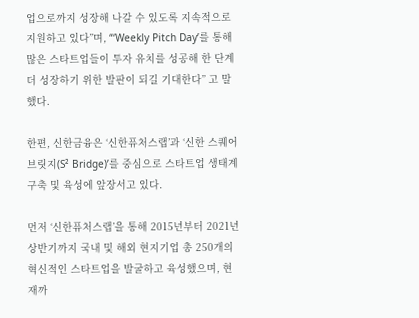업으로까지 성장해 나갈 수 있도록 지속적으로 지원하고 있다”며, “‘Weekly Pitch Day’를 통해 많은 스타트업들이 투자 유치를 성공해 한 단계 더 성장하기 위한 발판이 되길 기대한다” 고 말했다.

한편, 신한금융은 ‘신한퓨처스랩’과 ‘신한 스퀘어브릿지(S² Bridge)’를 중심으로 스타트업 생태계 구축 및 육성에 앞장서고 있다.

먼저 ‘신한퓨처스랩’을 통해 2015년부터 2021년 상반기까지 국내 및 해외 현지기업 총 250개의 혁신적인 스타트업을 발굴하고 육성했으며, 현재까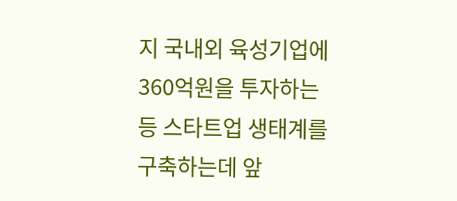지 국내외 육성기업에 360억원을 투자하는 등 스타트업 생태계를 구축하는데 앞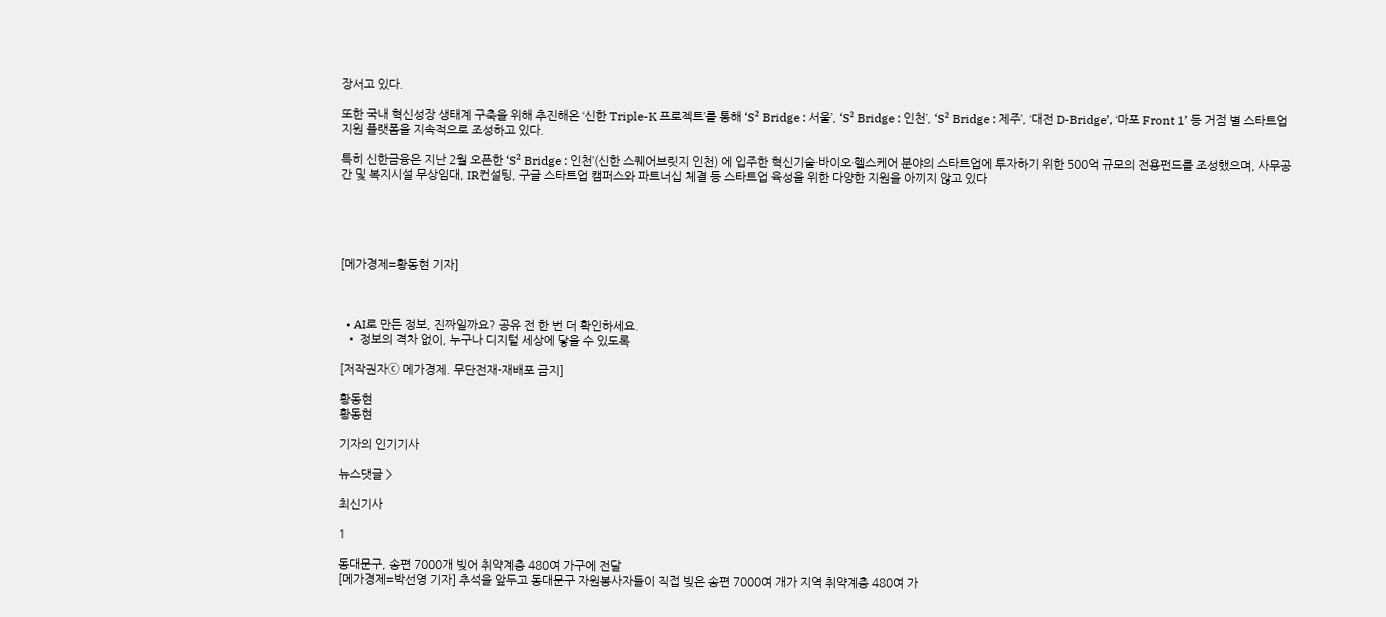장서고 있다.

또한 국내 혁신성장 생태계 구축을 위해 추진해온 ‘신한 Triple-K 프로젝트’를 통해 ‘S² Bridge : 서울’, ‘S² Bridge : 인천’, ‘S² Bridge : 제주’, ‘대전 D-Bridge’, ‘마포 Front 1’ 등 거점 별 스타트업 지원 플랫폼을 지속적으로 조성하고 있다.

특히 신한금융은 지난 2월 오픈한 ‘S² Bridge : 인천’(신한 스퀘어브릿지 인천) 에 입주한 혁신기술·바이오·헬스케어 분야의 스타트업에 투자하기 위한 500억 규모의 전용펀드를 조성했으며, 사무공간 및 복지시설 무상임대, IR컨설팅, 구글 스타트업 캠퍼스와 파트너십 체결 등 스타트업 육성을 위한 다양한 지원을 아끼지 않고 있다





[메가경제=황동현 기자]



  • AI로 만든 정보, 진짜일까요? 공유 전 한 번 더 확인하세요.
  • 정보의 격차 없이, 누구나 디지털 세상에 닿을 수 있도록

[저작권자ⓒ 메가경제. 무단전재-재배포 금지]

황동현
황동현

기자의 인기기사

뉴스댓글 >

최신기사

1

동대문구, 송편 7000개 빚어 취약계층 480여 가구에 전달
[메가경제=박선영 기자] 추석을 앞두고 동대문구 자원봉사자들이 직접 빚은 송편 7000여 개가 지역 취약계층 480여 가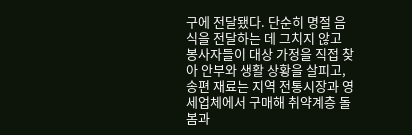구에 전달됐다. 단순히 명절 음식을 전달하는 데 그치지 않고 봉사자들이 대상 가정을 직접 찾아 안부와 생활 상황을 살피고, 송편 재료는 지역 전통시장과 영세업체에서 구매해 취약계층 돌봄과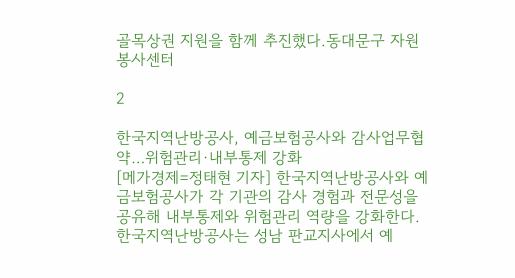골목상권 지원을 함께 추진했다.동대문구 자원봉사센터

2

한국지역난방공사, 예금보험공사와 감사업무협약…위험관리·내부통제 강화
[메가경제=정태현 기자] 한국지역난방공사와 예금보험공사가 각 기관의 감사 경험과 전문성을 공유해 내부통제와 위험관리 역량을 강화한다.한국지역난방공사는 성남 판교지사에서 예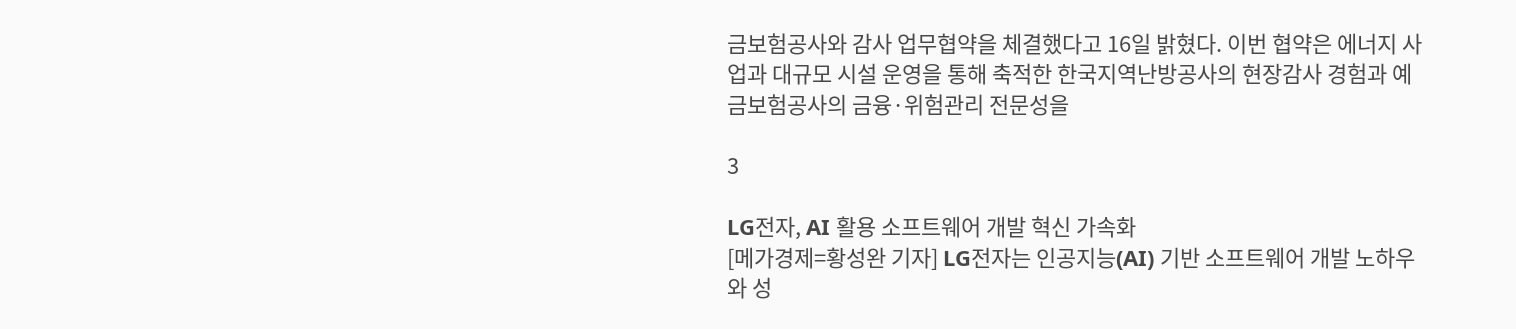금보험공사와 감사 업무협약을 체결했다고 16일 밝혔다. 이번 협약은 에너지 사업과 대규모 시설 운영을 통해 축적한 한국지역난방공사의 현장감사 경험과 예금보험공사의 금융·위험관리 전문성을

3

LG전자, AI 활용 소프트웨어 개발 혁신 가속화
[메가경제=황성완 기자] LG전자는 인공지능(AI) 기반 소프트웨어 개발 노하우와 성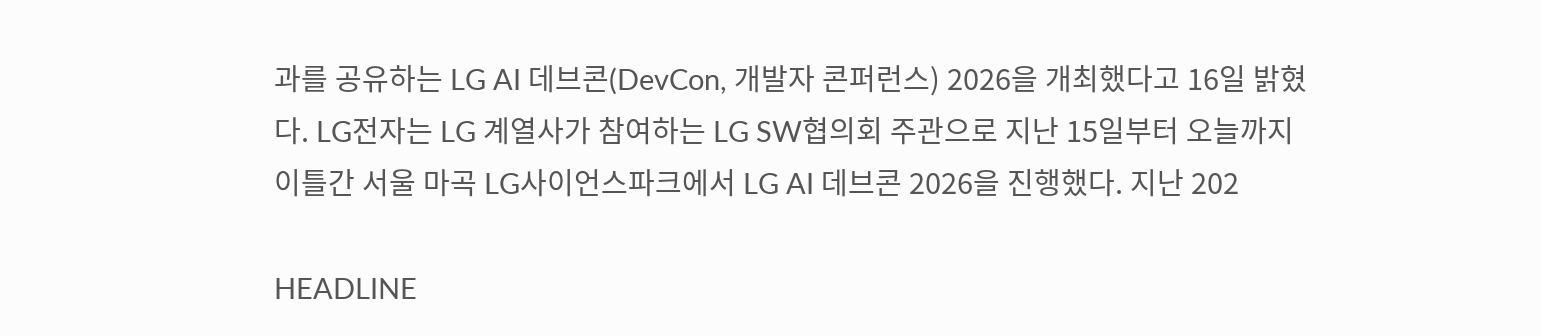과를 공유하는 LG AI 데브콘(DevCon, 개발자 콘퍼런스) 2026을 개최했다고 16일 밝혔다. LG전자는 LG 계열사가 참여하는 LG SW협의회 주관으로 지난 15일부터 오늘까지 이틀간 서울 마곡 LG사이언스파크에서 LG AI 데브콘 2026을 진행했다. 지난 202

HEADLINE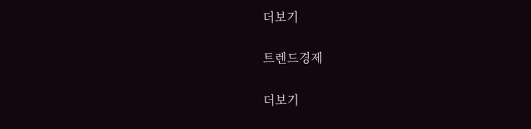더보기

트렌드경제

더보기